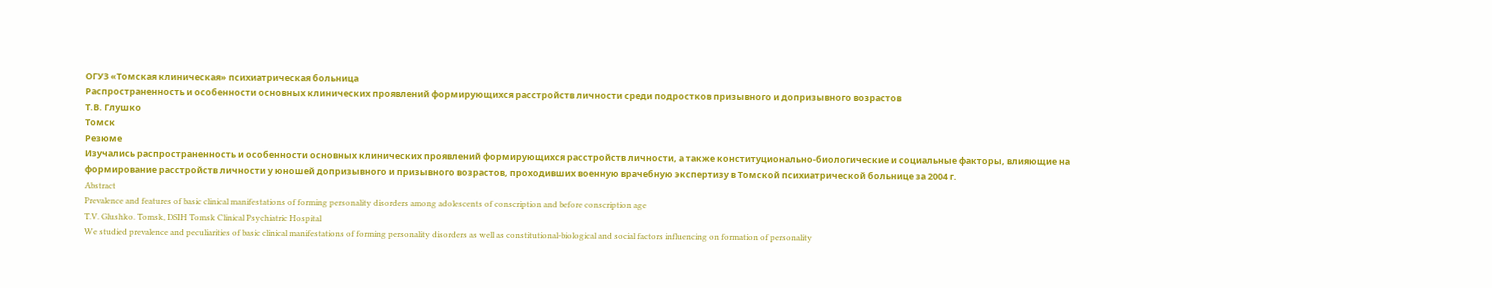ОГУЗ «Томская клиническая» психиатрическая больница
Распространенность и особенности основных клинических проявлений формирующихся расстройств личности среди подростков призывного и допризывного возрастов
Т.В. Глушко
Томск
Резюме
Изучались распространенность и особенности основных клинических проявлений формирующихся расстройств личности, а также конституционально-биологические и социальные факторы, влияющие на формирование расстройств личности у юношей допризывного и призывного возрастов, проходивших военную врачебную экспертизу в Томской психиатрической больнице за 2004 г.
Abstract
Prevalence and features of basic clinical manifestations of forming personality disorders among adolescents of conscription and before conscription age
T.V. Glushko. Tomsk, DSIH Tomsk Clinical Psychiatric Hospital
We studied prevalence and peculiarities of basic clinical manifestations of forming personality disorders as well as constitutional-biological and social factors influencing on formation of personality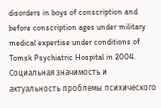disorders in boys of conscription and before conscription ages under military medical expertise under conditions of Tomsk Psychiatric Hospital in 2004.
Социальная значимость и актуальность проблемы психического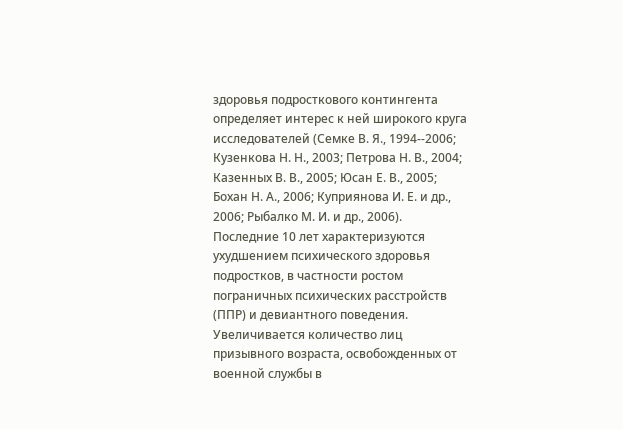здоровья подросткового контингента определяет интерес к ней широкого круга исследователей (Семке В. Я., 1994--2006; Кузенкова Н. Н., 2003; Петрова Н. В., 2004; Казенных В. В., 2005; Юсан Е. В., 2005; Бохан Н. А., 2006; Куприянова И. Е. и др., 2006; Рыбалко М. И. и др., 2006). Последние 10 лет характеризуются ухудшением психического здоровья подростков, в частности ростом пограничных психических расстройств (ППР) и девиантного поведения.
Увеличивается количество лиц призывного возраста, освобожденных от военной службы в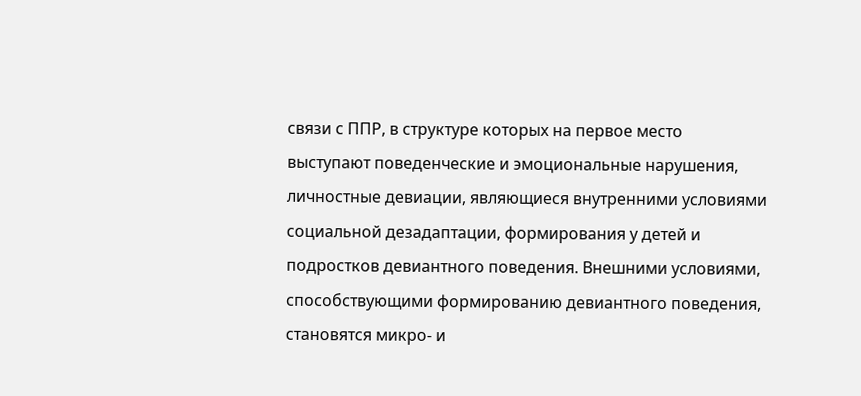связи с ППР, в структуре которых на первое место выступают поведенческие и эмоциональные нарушения, личностные девиации, являющиеся внутренними условиями социальной дезадаптации, формирования у детей и подростков девиантного поведения. Внешними условиями, способствующими формированию девиантного поведения, становятся микро- и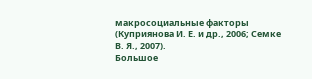макросоциальные факторы (Куприянова И. Е. и др., 2006; Семке В. Я., 2007).
Большое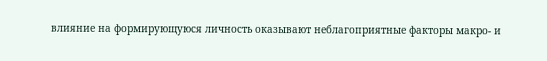влияние на формирующуюся личность оказывают неблагоприятные факторы макро- и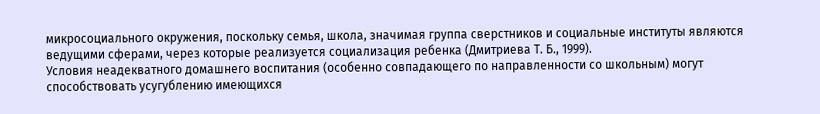микросоциального окружения, поскольку семья, школа, значимая группа сверстников и социальные институты являются ведущими сферами, через которые реализуется социализация ребенка (Дмитриева Т. Б., 1999).
Условия неадекватного домашнего воспитания (особенно совпадающего по направленности со школьным) могут способствовать усугублению имеющихся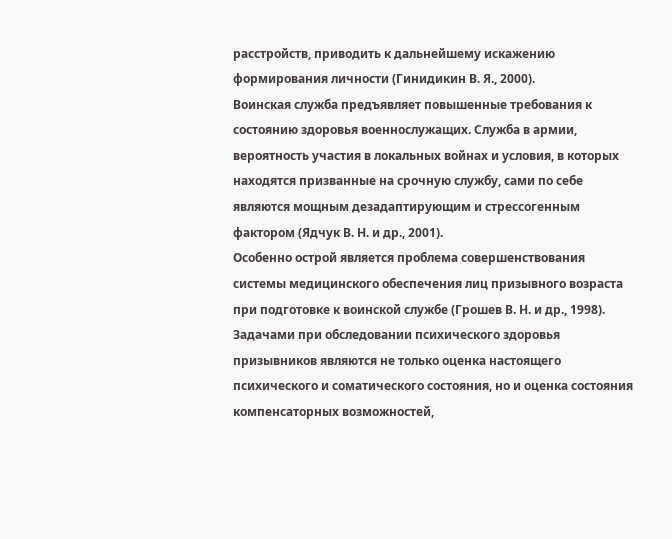расстройств, приводить к дальнейшему искажению формирования личности (Гинидикин В. Я., 2000).
Воинская служба предъявляет повышенные требования к состоянию здоровья военнослужащих. Служба в армии, вероятность участия в локальных войнах и условия, в которых находятся призванные на срочную службу, сами по себе являются мощным дезадаптирующим и стрессогенным фактором (Ядчук В. Н. и др., 2001).
Особенно острой является проблема совершенствования системы медицинского обеспечения лиц призывного возраста при подготовке к воинской службе (Грошев В. Н. и др., 1998). Задачами при обследовании психического здоровья призывников являются не только оценка настоящего психического и соматического состояния, но и оценка состояния компенсаторных возможностей,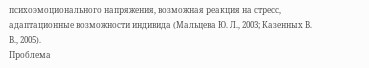психоэмоционального напряжения, возможная реакция на стресс, адаптационные возможности индивида (Мальцева Ю. Л., 2003; Казенных В. В., 2005).
Проблема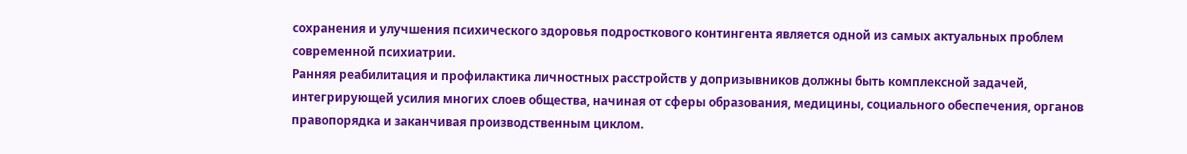сохранения и улучшения психического здоровья подросткового контингента является одной из самых актуальных проблем современной психиатрии.
Ранняя реабилитация и профилактика личностных расстройств у допризывников должны быть комплексной задачей, интегрирующей усилия многих слоев общества, начиная от сферы образования, медицины, социального обеспечения, органов правопорядка и заканчивая производственным циклом.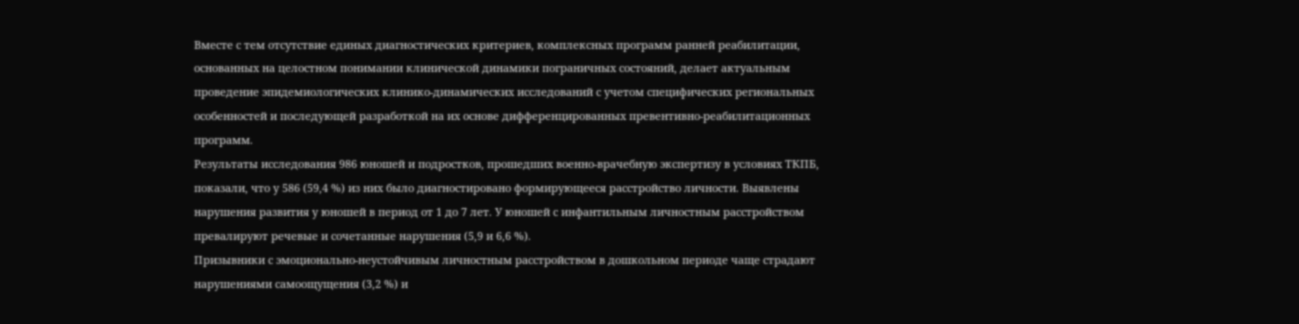Вместе с тем отсутствие единых диагностических критериев, комплексных программ ранней реабилитации, основанных на целостном понимании клинической динамики пограничных состояний, делает актуальным проведение эпидемиологических клинико-динамических исследований с учетом специфических региональных особенностей и последующей разработкой на их основе дифференцированных превентивно-реабилитационных программ.
Результаты исследования 986 юношей и подростков, прошедших военно-врачебную экспертизу в условиях ТКПБ, показали, что у 586 (59,4 %) из них было диагностировано формирующееся расстройство личности. Выявлены нарушения развития у юношей в период от 1 до 7 лет. У юношей с инфантильным личностным расстройством превалируют речевые и сочетанные нарушения (5,9 и 6,6 %).
Призывники с эмоционально-неустойчивым личностным расстройством в дошкольном периоде чаще страдают нарушениями самоощущения (3,2 %) и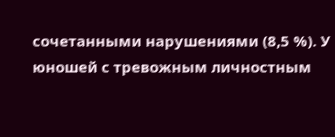сочетанными нарушениями (8,5 %). У юношей с тревожным личностным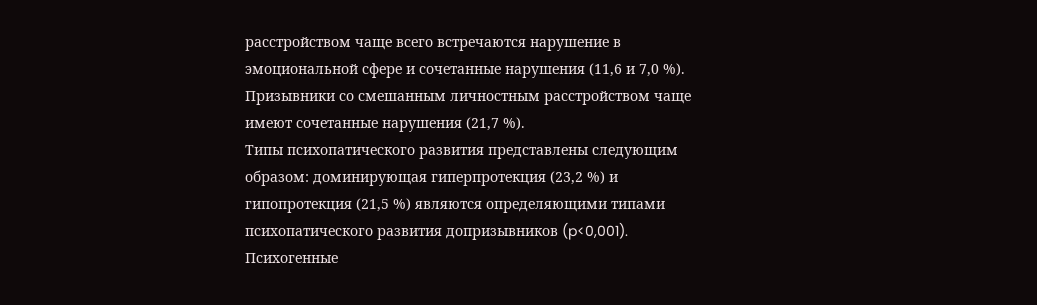расстройством чаще всего встречаются нарушение в эмоциональной сфере и сочетанные нарушения (11,6 и 7,0 %). Призывники со смешанным личностным расстройством чаще имеют сочетанные нарушения (21,7 %).
Типы психопатического развития представлены следующим образом: доминирующая гиперпротекция (23,2 %) и гипопротекция (21,5 %) являются определяющими типами психопатического развития допризывников (p<0,001). Психогенные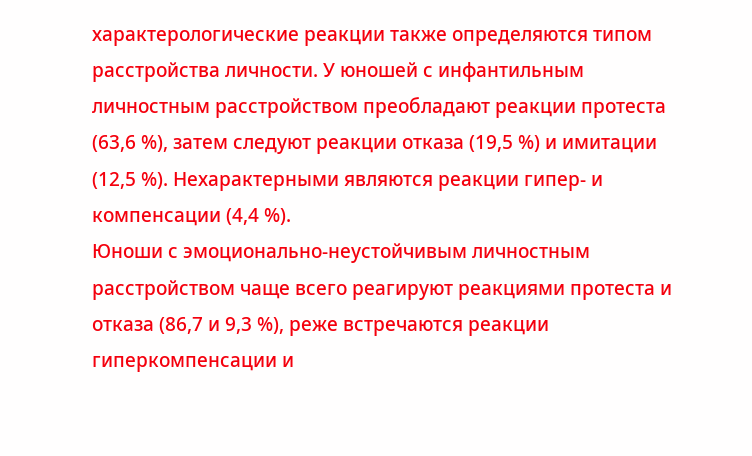характерологические реакции также определяются типом расстройства личности. У юношей с инфантильным личностным расстройством преобладают реакции протеста (63,6 %), затем следуют реакции отказа (19,5 %) и имитации (12,5 %). Нехарактерными являются реакции гипер- и компенсации (4,4 %).
Юноши с эмоционально-неустойчивым личностным расстройством чаще всего реагируют реакциями протеста и отказа (86,7 и 9,3 %), реже встречаются реакции гиперкомпенсации и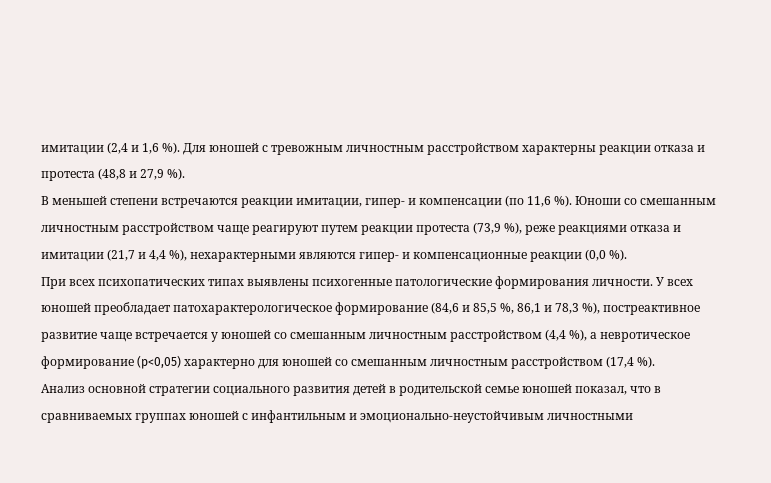имитации (2,4 и 1,6 %). Для юношей с тревожным личностным расстройством характерны реакции отказа и протеста (48,8 и 27,9 %).
В меньшей степени встречаются реакции имитации, гипер- и компенсации (по 11,6 %). Юноши со смешанным личностным расстройством чаще реагируют путем реакции протеста (73,9 %), реже реакциями отказа и имитации (21,7 и 4,4 %), нехарактерными являются гипер- и компенсационные реакции (0,0 %).
При всех психопатических типах выявлены психогенные патологические формирования личности. У всех юношей преобладает патохарактерологическое формирование (84,6 и 85,5 %, 86,1 и 78,3 %), постреактивное развитие чаще встречается у юношей со смешанным личностным расстройством (4,4 %), а невротическое формирование (p<0,05) характерно для юношей со смешанным личностным расстройством (17,4 %).
Анализ основной стратегии социального развития детей в родительской семье юношей показал, что в сравниваемых группах юношей с инфантильным и эмоционально-неустойчивым личностными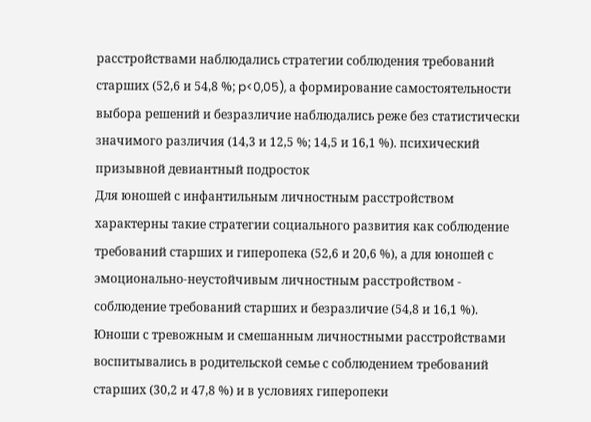расстройствами наблюдались стратегии соблюдения требований старших (52,6 и 54,8 %; p<0,05), а формирование самостоятельности выбора решений и безразличие наблюдались реже без статистически значимого различия (14,3 и 12,5 %; 14,5 и 16,1 %). психический призывной девиантный подросток
Для юношей с инфантильным личностным расстройством характерны такие стратегии социального развития как соблюдение требований старших и гиперопека (52,6 и 20,6 %), а для юношей с эмоционально-неустойчивым личностным расстройством - соблюдение требований старших и безразличие (54,8 и 16,1 %). Юноши с тревожным и смешанным личностными расстройствами воспитывались в родительской семье с соблюдением требований старших (30,2 и 47,8 %) и в условиях гиперопеки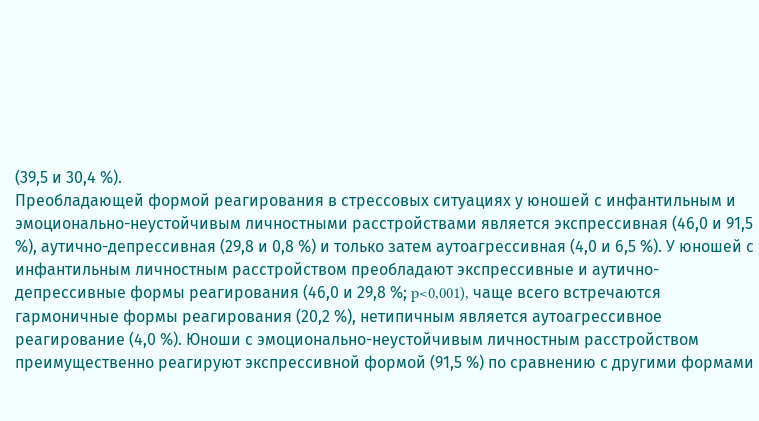(39,5 и 30,4 %).
Преобладающей формой реагирования в стрессовых ситуациях у юношей с инфантильным и эмоционально-неустойчивым личностными расстройствами является экспрессивная (46,0 и 91,5 %), аутично-депрессивная (29,8 и 0,8 %) и только затем аутоагрессивная (4,0 и 6,5 %). У юношей с инфантильным личностным расстройством преобладают экспрессивные и аутично-депрессивные формы реагирования (46,0 и 29,8 %; p<0,001), чаще всего встречаются гармоничные формы реагирования (20,2 %), нетипичным является аутоагрессивное реагирование (4,0 %). Юноши с эмоционально-неустойчивым личностным расстройством преимущественно реагируют экспрессивной формой (91,5 %) по сравнению с другими формами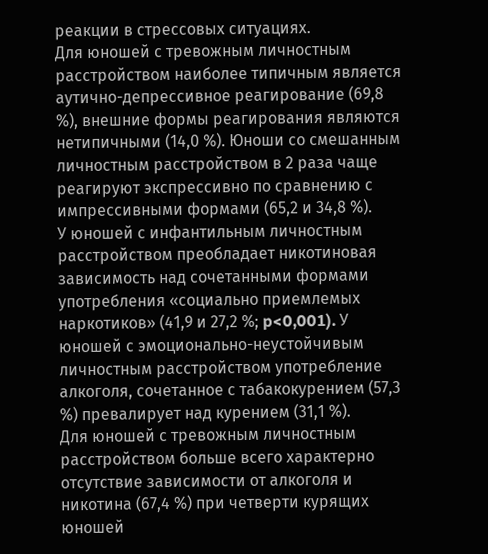реакции в стрессовых ситуациях.
Для юношей с тревожным личностным расстройством наиболее типичным является аутично-депрессивное реагирование (69,8 %), внешние формы реагирования являются нетипичными (14,0 %). Юноши со смешанным личностным расстройством в 2 раза чаще реагируют экспрессивно по сравнению с импрессивными формами (65,2 и 34,8 %).
У юношей с инфантильным личностным расстройством преобладает никотиновая зависимость над сочетанными формами употребления «социально приемлемых наркотиков» (41,9 и 27,2 %; p<0,001). У юношей с эмоционально-неустойчивым личностным расстройством употребление алкоголя, сочетанное с табакокурением (57,3 %) превалирует над курением (31,1 %).
Для юношей с тревожным личностным расстройством больше всего характерно отсутствие зависимости от алкоголя и никотина (67,4 %) при четверти курящих юношей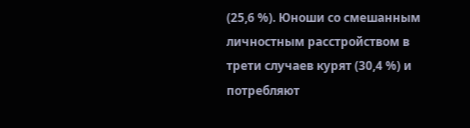(25,6 %). Юноши со смешанным личностным расстройством в трети случаев курят (30,4 %) и потребляют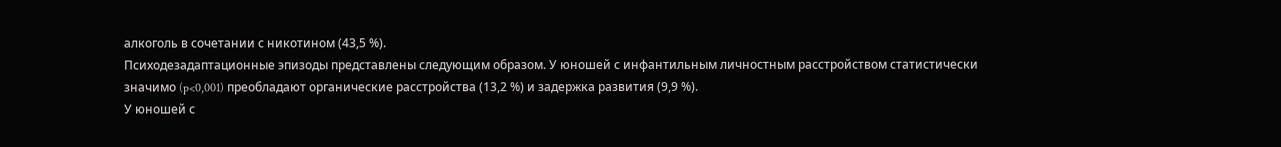алкоголь в сочетании с никотином (43,5 %).
Психодезадаптационные эпизоды представлены следующим образом. У юношей с инфантильным личностным расстройством статистически значимо (p<0,001) преобладают органические расстройства (13,2 %) и задержка развития (9,9 %).
У юношей с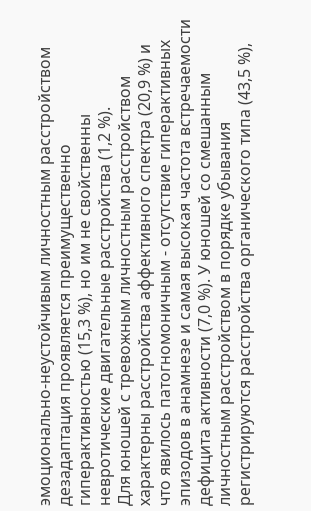эмоционально-неустойчивым личностным расстройством дезадаптация проявляется преимущественно гиперактивностью (15,3 %), но им не свойственны невротические двигательные расстройства (1,2 %).
Для юношей с тревожным личностным расстройством характерны расстройства аффективного спектра (20,9 %) и что явилось патогномоничным - отсутствие гиперактивных эпизодов в анамнезе и самая высокая частота встречаемости дефицита активности (7,0 %). У юношей со смешанным личностным расстройством в порядке убывания регистрируются расстройства органического типа (43,5 %),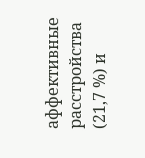аффективные расстройства (21,7 %) и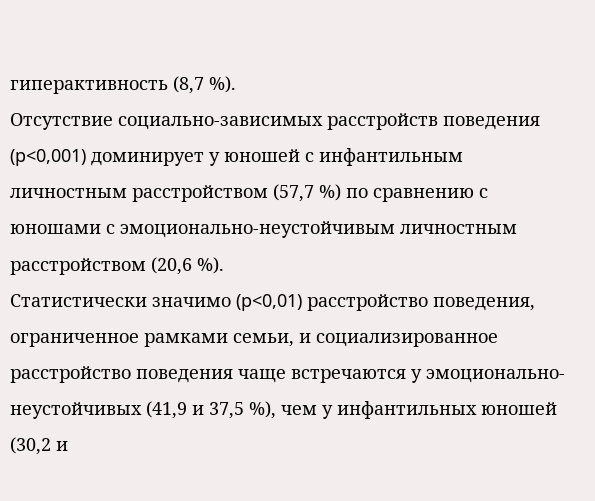гиперактивность (8,7 %).
Отсутствие социально-зависимых расстройств поведения (p<0,001) доминирует у юношей с инфантильным личностным расстройством (57,7 %) по сравнению с юношами с эмоционально-неустойчивым личностным расстройством (20,6 %).
Статистически значимо (p<0,01) расстройство поведения, ограниченное рамками семьи, и социализированное расстройство поведения чаще встречаются у эмоционально-неустойчивых (41,9 и 37,5 %), чем у инфантильных юношей (30,2 и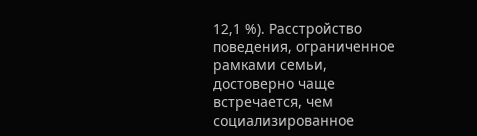12,1 %). Расстройство поведения, ограниченное рамками семьи, достоверно чаще встречается, чем социализированное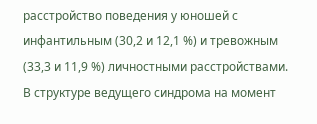расстройство поведения у юношей с инфантильным (30,2 и 12,1 %) и тревожным (33,3 и 11,9 %) личностными расстройствами.
В структуре ведущего синдрома на момент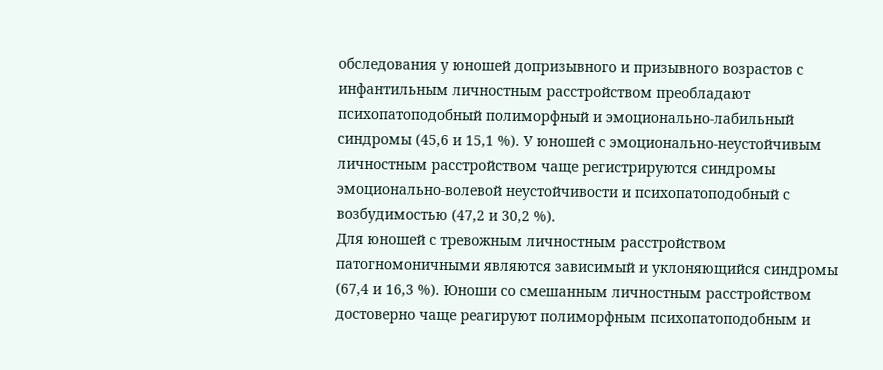обследования у юношей допризывного и призывного возрастов с инфантильным личностным расстройством преобладают психопатоподобный полиморфный и эмоционально-лабильный синдромы (45,6 и 15,1 %). У юношей с эмоционально-неустойчивым личностным расстройством чаще регистрируются синдромы эмоционально-волевой неустойчивости и психопатоподобный с возбудимостью (47,2 и 30,2 %).
Для юношей с тревожным личностным расстройством патогномоничными являются зависимый и уклоняющийся синдромы (67,4 и 16,3 %). Юноши со смешанным личностным расстройством достоверно чаще реагируют полиморфным психопатоподобным и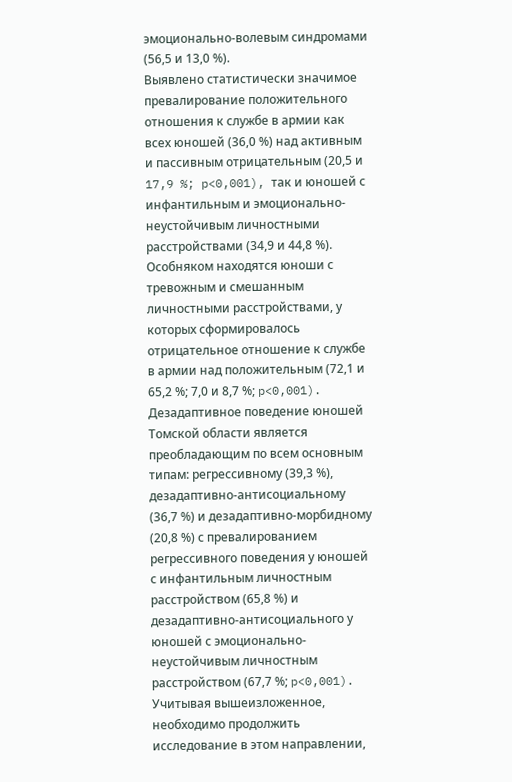эмоционально-волевым синдромами (56,5 и 13,0 %).
Выявлено статистически значимое превалирование положительного отношения к службе в армии как всех юношей (36,0 %) над активным и пассивным отрицательным (20,5 и 17,9 %; p<0,001), так и юношей с инфантильным и эмоционально-неустойчивым личностными расстройствами (34,9 и 44,8 %).
Особняком находятся юноши с тревожным и смешанным личностными расстройствами, у которых сформировалось отрицательное отношение к службе в армии над положительным (72,1 и 65,2 %; 7,0 и 8,7 %; p<0,001).
Дезадаптивное поведение юношей Томской области является преобладающим по всем основным типам: регрессивному (39,3 %), дезадаптивно-антисоциальному (36,7 %) и дезадаптивно-морбидному (20,8 %) с превалированием регрессивного поведения у юношей с инфантильным личностным расстройством (65,8 %) и дезадаптивно-антисоциального у юношей с эмоционально-неустойчивым личностным расстройством (67,7 %; p<0,001).
Учитывая вышеизложенное, необходимо продолжить исследование в этом направлении,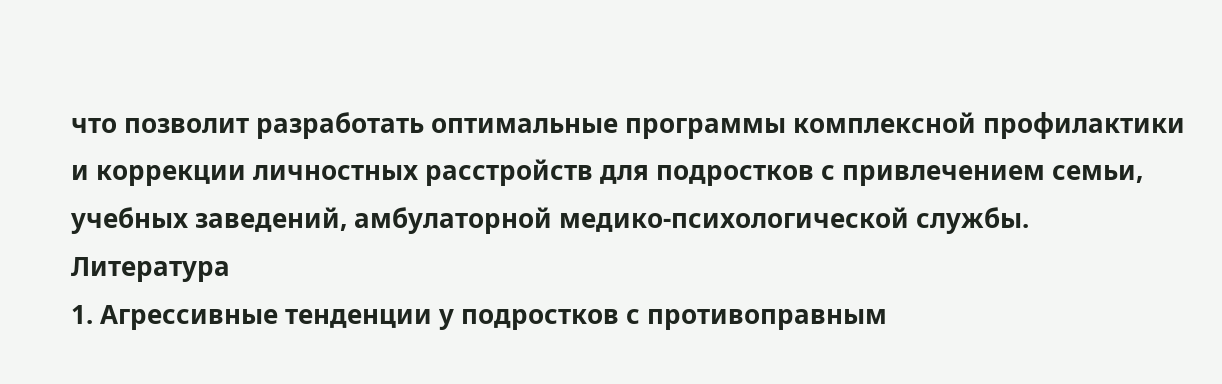что позволит разработать оптимальные программы комплексной профилактики и коррекции личностных расстройств для подростков с привлечением семьи, учебных заведений, амбулаторной медико-психологической службы.
Литература
1. Агрессивные тенденции у подростков с противоправным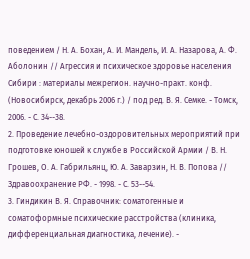поведением / Н. А. Бохан, А. И. Мандель, И. А. Назарова, А. Ф. Аболонин // Агрессия и психическое здоровье населения Сибири : материалы межрегион. научно-практ. конф. (Новосибирск, декабрь 2006 г.) / под ред. В. Я. Семке. - Томск, 2006. - С. 34--38.
2. Проведение лечебно-оздоровительных мероприятий при подготовке юношей к службе в Российской Армии / В. Н. Грошев, О. А. Габрильянц, Ю. А. Заварзин, Н. В. Попова // Здравоохранение РФ. - 1998. - С. 53--54.
3. Гиндикин В. Я. Справочник: соматогенные и соматоформные психические расстройства (клиника, дифференциальная диагностика, лечение). -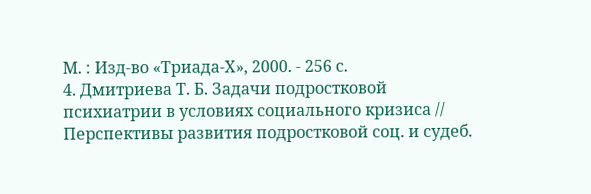М. : Изд-во «Триада-Х», 2000. - 256 с.
4. Дмитриева Т. Б. Задачи подростковой психиатрии в условиях социального кризиса // Перспективы развития подростковой соц. и судеб.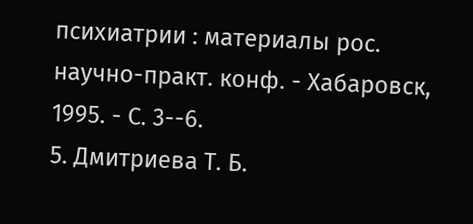психиатрии : материалы рос. научно-практ. конф. - Хабаровск, 1995. - С. 3--6.
5. Дмитриева Т. Б.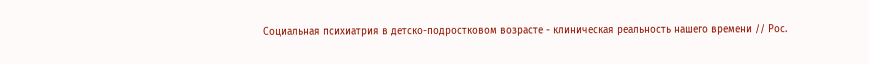Социальная психиатрия в детско-подростковом возрасте - клиническая реальность нашего времени // Рос.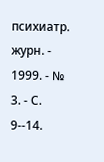психиатр. журн. - 1999. - № 3. - С. 9--14.